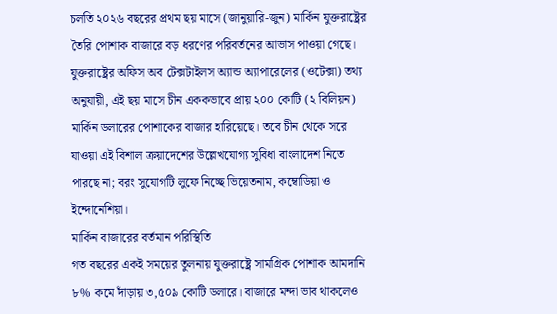চলতি ২০২৬ বছরের প্রথম ছয় মাসে (জানুয়ারি-জুন) মার্কিন যুক্তরাষ্ট্রের তৈরি পোশাক বাজারে বড় ধরণের পরিবর্তনের আভাস পাওয়া গেছে। যুক্তরাষ্ট্রের অফিস অব টেক্সটাইলস অ্যান্ড অ্যাপারেলের (ওটেক্সা) তথ্য অনুযায়ী, এই ছয় মাসে চীন এককভাবে প্রায় ২০০ কোটি (২ বিলিয়ন) মার্কিন ডলারের পোশাকের বাজার হারিয়েছে। তবে চীন থেকে সরে যাওয়া এই বিশাল ক্রয়াদেশের উল্লেখযোগ্য সুবিধা বাংলাদেশ নিতে পারছে না; বরং সুযোগটি লুফে নিচ্ছে ভিয়েতনাম, কম্বোডিয়া ও ইন্দোনেশিয়া।
মার্কিন বাজারের বর্তমান পরিস্থিতি
গত বছরের একই সময়ের তুলনায় যুক্তরাষ্ট্রে সামগ্রিক পোশাক আমদানি ৮% কমে দাঁড়ায় ৩,৫০৯ কোটি ডলারে। বাজারে মন্দা ভাব থাকলেও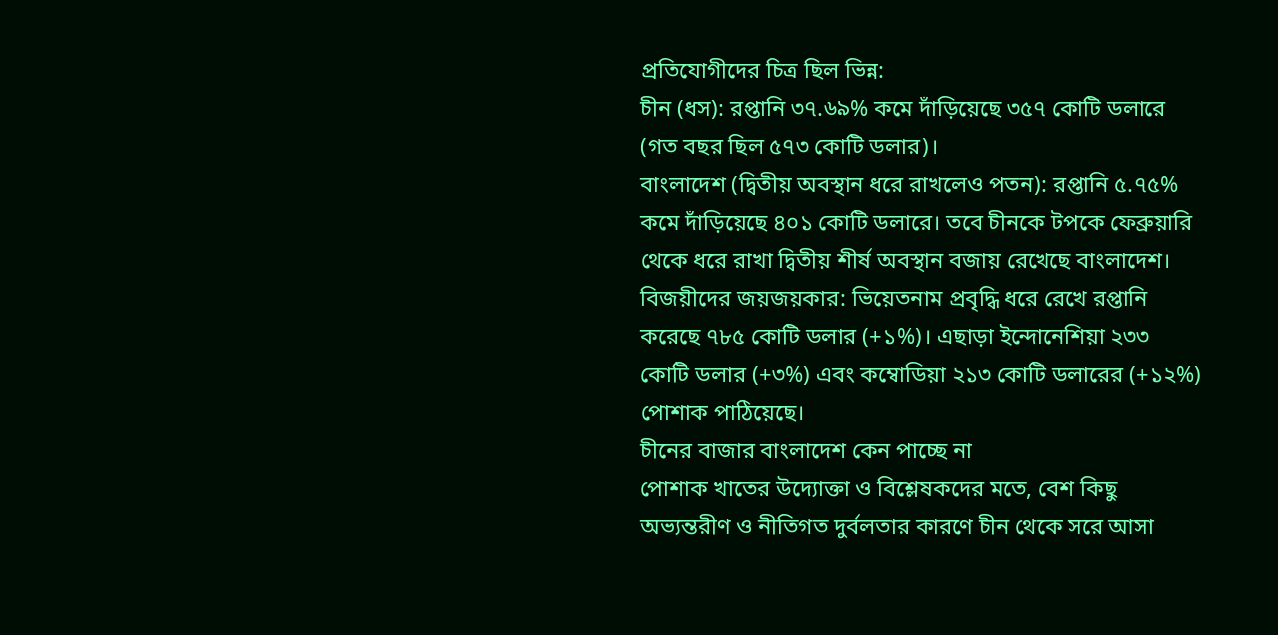প্রতিযোগীদের চিত্র ছিল ভিন্ন:
চীন (ধস): রপ্তানি ৩৭.৬৯% কমে দাঁড়িয়েছে ৩৫৭ কোটি ডলারে (গত বছর ছিল ৫৭৩ কোটি ডলার)।
বাংলাদেশ (দ্বিতীয় অবস্থান ধরে রাখলেও পতন): রপ্তানি ৫.৭৫% কমে দাঁড়িয়েছে ৪০১ কোটি ডলারে। তবে চীনকে টপকে ফেব্রুয়ারি থেকে ধরে রাখা দ্বিতীয় শীর্ষ অবস্থান বজায় রেখেছে বাংলাদেশ।
বিজয়ীদের জয়জয়কার: ভিয়েতনাম প্রবৃদ্ধি ধরে রেখে রপ্তানি করেছে ৭৮৫ কোটি ডলার (+১%)। এছাড়া ইন্দোনেশিয়া ২৩৩ কোটি ডলার (+৩%) এবং কম্বোডিয়া ২১৩ কোটি ডলারের (+১২%) পোশাক পাঠিয়েছে।
চীনের বাজার বাংলাদেশ কেন পাচ্ছে না
পোশাক খাতের উদ্যোক্তা ও বিশ্লেষকদের মতে, বেশ কিছু অভ্যন্তরীণ ও নীতিগত দুর্বলতার কারণে চীন থেকে সরে আসা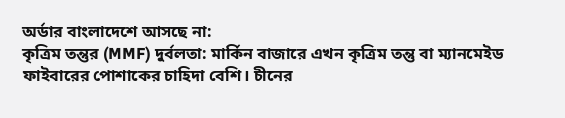অর্ডার বাংলাদেশে আসছে না:
কৃত্রিম তন্তুর (MMF) দুর্বলতা: মার্কিন বাজারে এখন কৃত্রিম তন্তু বা ম্যানমেইড ফাইবারের পোশাকের চাহিদা বেশি। চীনের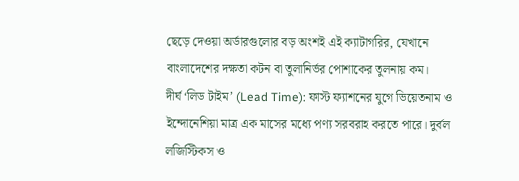ছেড়ে দেওয়া অর্ডারগুলোর বড় অংশই এই ক্যাটাগরির, যেখানে বাংলাদেশের দক্ষতা কটন বা তুলানির্ভর পোশাকের তুলনায় কম।
দীর্ঘ ‘লিড টাইম’ (Lead Time): ফাস্ট ফ্যাশনের যুগে ভিয়েতনাম ও ইন্দোনেশিয়া মাত্র এক মাসের মধ্যে পণ্য সরবরাহ করতে পারে। দুর্বল লজিস্টিকস ও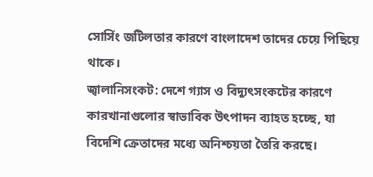সোর্সিং জটিলতার কারণে বাংলাদেশ তাদের চেয়ে পিছিয়ে থাকে।
জ্বালানিসংকট: দেশে গ্যাস ও বিদ্যুৎসংকটের কারণে কারখানাগুলোর স্বাভাবিক উৎপাদন ব্যাহত হচ্ছে, যা বিদেশি ক্রেতাদের মধ্যে অনিশ্চয়তা তৈরি করছে।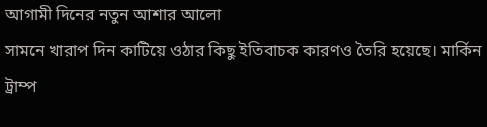আগামী দিনের নতুন আশার আলো
সামনে খারাপ দিন কাটিয়ে ওঠার কিছু ইতিবাচক কারণও তৈরি হয়েছে। মার্কিন ট্রাম্প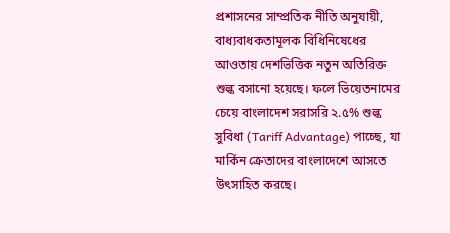প্রশাসনের সাম্প্রতিক নীতি অনুযায়ী, বাধ্যবাধকতামূলক বিধিনিষেধের আওতায় দেশভিত্তিক নতুন অতিরিক্ত শুল্ক বসানো হয়েছে। ফলে ভিয়েতনামের চেয়ে বাংলাদেশ সরাসরি ২.৫% শুল্ক সুবিধা (Tariff Advantage) পাচ্ছে, যা মার্কিন ক্রেতাদের বাংলাদেশে আসতে উৎসাহিত করছে।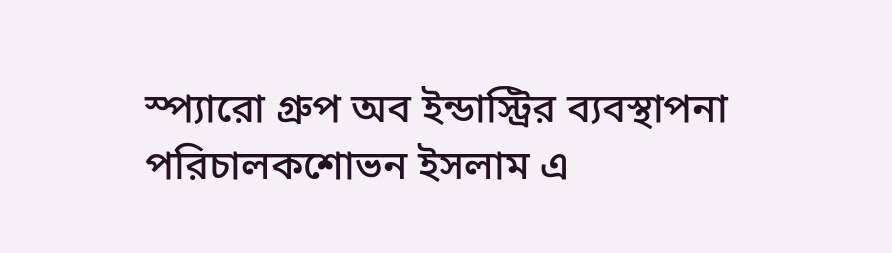স্প্যারো গ্রুপ অব ইন্ডাস্ট্রির ব্যবস্থাপনা পরিচালকশোভন ইসলাম এ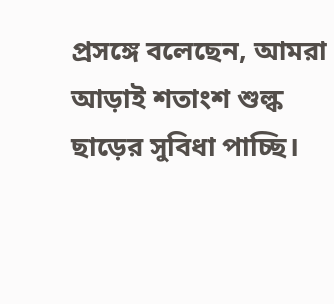প্রসঙ্গে বলেছেন, আমরা আড়াই শতাংশ শুল্ক ছাড়ের সুবিধা পাচ্ছি।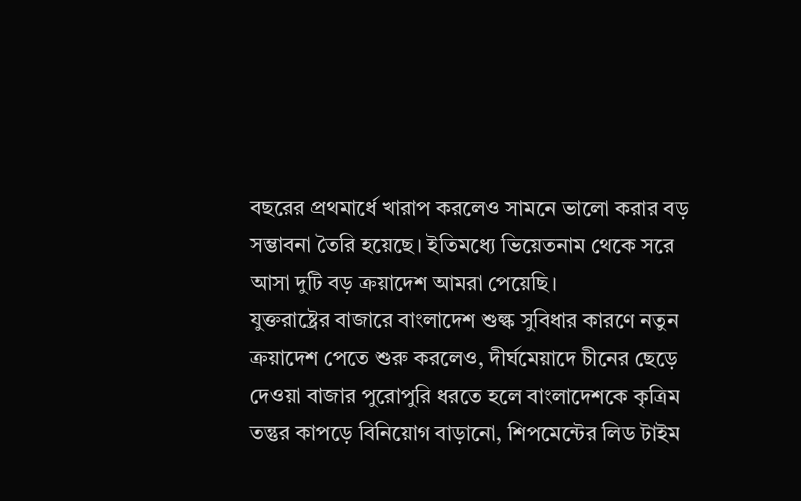বছরের প্রথমার্ধে খারাপ করলেও সামনে ভালো করার বড় সম্ভাবনা তৈরি হয়েছে। ইতিমধ্যে ভিয়েতনাম থেকে সরে আসা দুটি বড় ক্রয়াদেশ আমরা পেয়েছি।
যুক্তরাষ্ট্রের বাজারে বাংলাদেশ শুল্ক সুবিধার কারণে নতুন ক্রয়াদেশ পেতে শুরু করলেও, দীর্ঘমেয়াদে চীনের ছেড়ে দেওয়া বাজার পুরোপুরি ধরতে হলে বাংলাদেশকে কৃত্রিম তন্তুর কাপড়ে বিনিয়োগ বাড়ানো, শিপমেন্টের লিড টাইম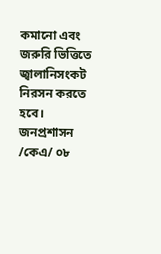কমানো এবং জরুরি ভিত্তিতে জ্বালানিসংকট নিরসন করতে হবে।
জনপ্রশাসন /কেএ/ ০৮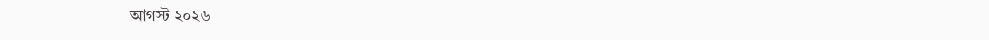আগস্ট ২০২৬